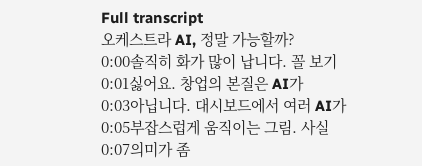Full transcript
오케스트라 AI, 정말 가능할까?
0:00솔직히 화가 많이 납니다. 꼴 보기
0:01싫어요. 창업의 본질은 AI가
0:03아닙니다. 대시보드에서 여러 AI가
0:05부잡스럽게 움직이는 그림. 사실
0:07의미가 좀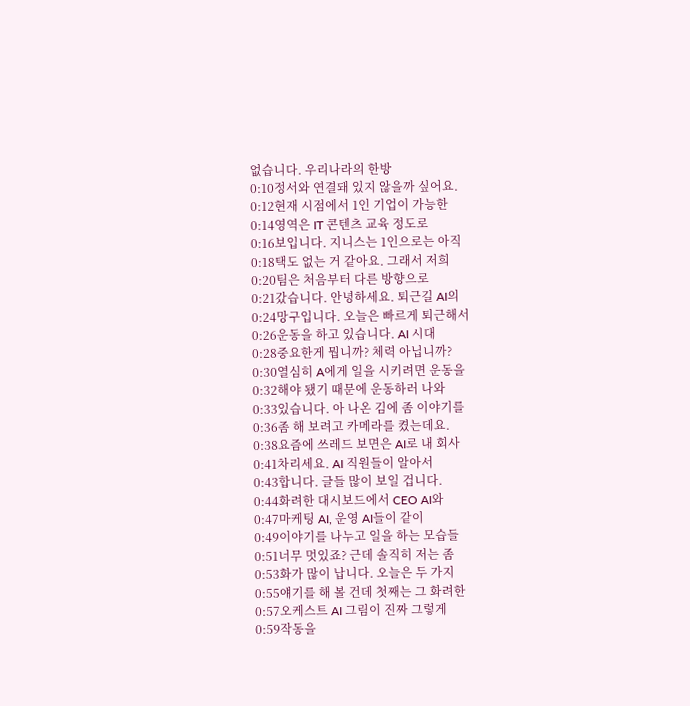없습니다. 우리나라의 한방
0:10정서와 연결돼 있지 않을까 싶어요.
0:12현재 시점에서 1인 기업이 가능한
0:14영역은 IT 콘텐츠 교육 정도로
0:16보입니다. 지니스는 1인으로는 아직
0:18택도 없는 거 같아요. 그래서 저희
0:20팀은 처음부터 다른 방향으로
0:21갔습니다. 안녕하세요. 퇴근길 AI의
0:24망구입니다. 오늘은 빠르게 퇴근해서
0:26운동을 하고 있습니다. AI 시대
0:28중요한게 뭡니까? 체력 아닙니까?
0:30열심히 A에게 일을 시키려면 운동을
0:32해야 됐기 때문에 운동하러 나와
0:33있습니다. 아 나온 김에 좀 이야기를
0:36좀 해 보려고 카메라를 켰는데요.
0:38요즘에 쓰레드 보면은 AI로 내 회사
0:41차리세요. AI 직원들이 알아서
0:43합니다. 글들 많이 보일 겁니다.
0:44화려한 대시보드에서 CEO AI와
0:47마케팅 AI, 운영 AI들이 같이
0:49이야기를 나누고 일을 하는 모습들
0:51너무 멋있죠? 근데 솔직히 저는 좀
0:53화가 많이 납니다. 오늘은 두 가지
0:55얘기를 해 볼 건데 첫째는 그 화려한
0:57오케스트 AI 그림이 진짜 그렇게
0:59작동을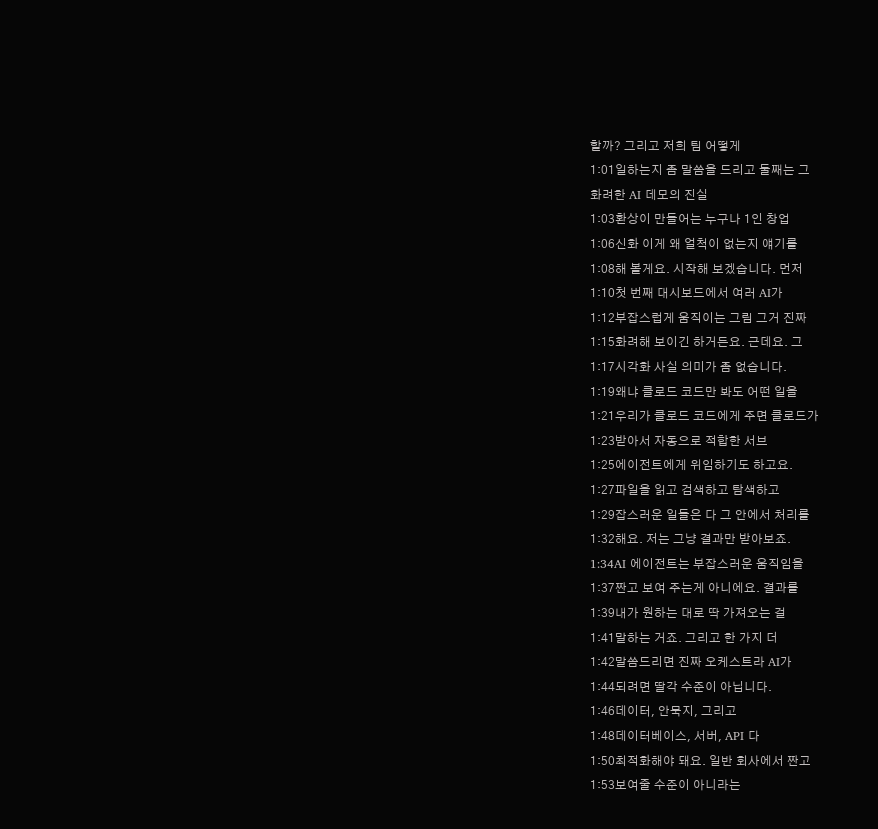할까? 그리고 저희 팀 어떻게
1:01일하는지 좀 말씀을 드리고 둘째는 그
화려한 AI 데모의 진실
1:03환상이 만들어는 누구나 1인 창업
1:06신화 이게 왜 얼척이 없는지 얘기를
1:08해 볼게요. 시작해 보겠습니다. 먼저
1:10첫 번째 대시보드에서 여러 AI가
1:12부잡스럽게 움직이는 그림 그거 진짜
1:15화려해 보이긴 하거든요. 근데요. 그
1:17시각화 사실 의미가 좀 없습니다.
1:19왜냐 클로드 코드만 봐도 어떤 일을
1:21우리가 클로드 코드에게 주면 클로드가
1:23받아서 자동으로 적합한 서브
1:25에이전트에게 위임하기도 하고요.
1:27파일을 읽고 검색하고 탐색하고
1:29잡스러운 일들은 다 그 안에서 처리를
1:32해요. 저는 그냥 결과만 받아보죠.
1:34AI 에이전트는 부잡스러운 움직임을
1:37짠고 보여 주는게 아니에요. 결과를
1:39내가 원하는 대로 딱 가져오는 걸
1:41말하는 거죠. 그리고 한 가지 더
1:42말씀드리면 진짜 오케스트라 AI가
1:44되려면 딸각 수준이 아닙니다.
1:46데이터, 안묵지, 그리고
1:48데이터베이스, 서버, API 다
1:50최적화해야 돼요. 일반 회사에서 짠고
1:53보여줄 수준이 아니라는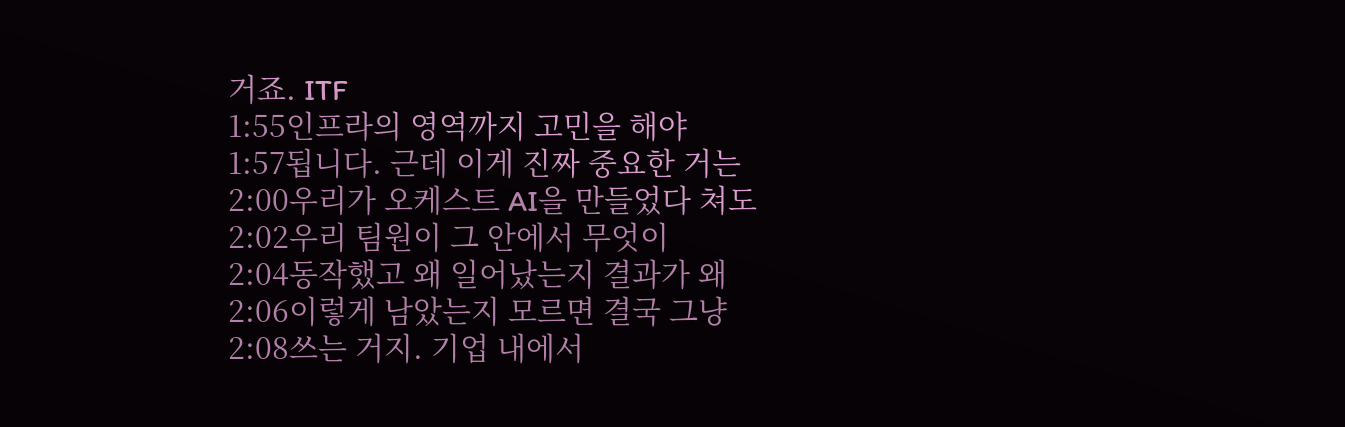거죠. ITF
1:55인프라의 영역까지 고민을 해야
1:57됩니다. 근데 이게 진짜 중요한 거는
2:00우리가 오케스트 AI을 만들었다 쳐도
2:02우리 팀원이 그 안에서 무엇이
2:04동작했고 왜 일어났는지 결과가 왜
2:06이렇게 남았는지 모르면 결국 그냥
2:08쓰는 거지. 기업 내에서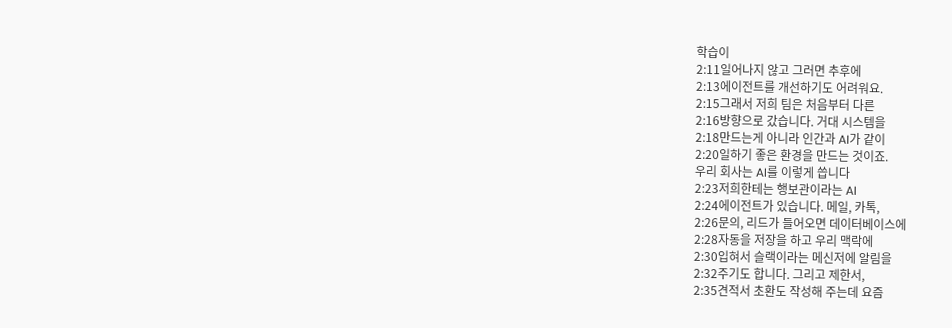학습이
2:11일어나지 않고 그러면 추후에
2:13에이전트를 개선하기도 어려워요.
2:15그래서 저희 팀은 처음부터 다른
2:16방향으로 갔습니다. 거대 시스템을
2:18만드는게 아니라 인간과 AI가 같이
2:20일하기 좋은 환경을 만드는 것이죠.
우리 회사는 AI를 이렇게 씁니다
2:23저희한테는 행보관이라는 AI
2:24에이전트가 있습니다. 메일, 카톡,
2:26문의, 리드가 들어오면 데이터베이스에
2:28자동을 저장을 하고 우리 맥락에
2:30입혀서 슬랙이라는 메신저에 알림을
2:32주기도 합니다. 그리고 제한서,
2:35견적서 초환도 작성해 주는데 요즘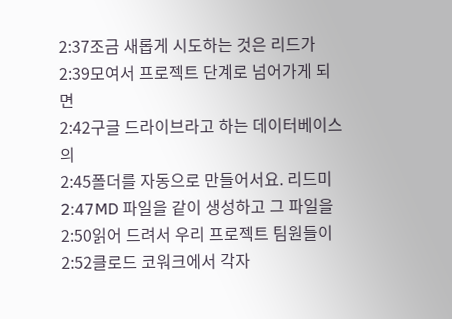2:37조금 새롭게 시도하는 것은 리드가
2:39모여서 프로젝트 단계로 넘어가게 되면
2:42구글 드라이브라고 하는 데이터베이스의
2:45폴더를 자동으로 만들어서요. 리드미
2:47MD 파일을 같이 생성하고 그 파일을
2:50읽어 드려서 우리 프로젝트 팀원들이
2:52클로드 코워크에서 각자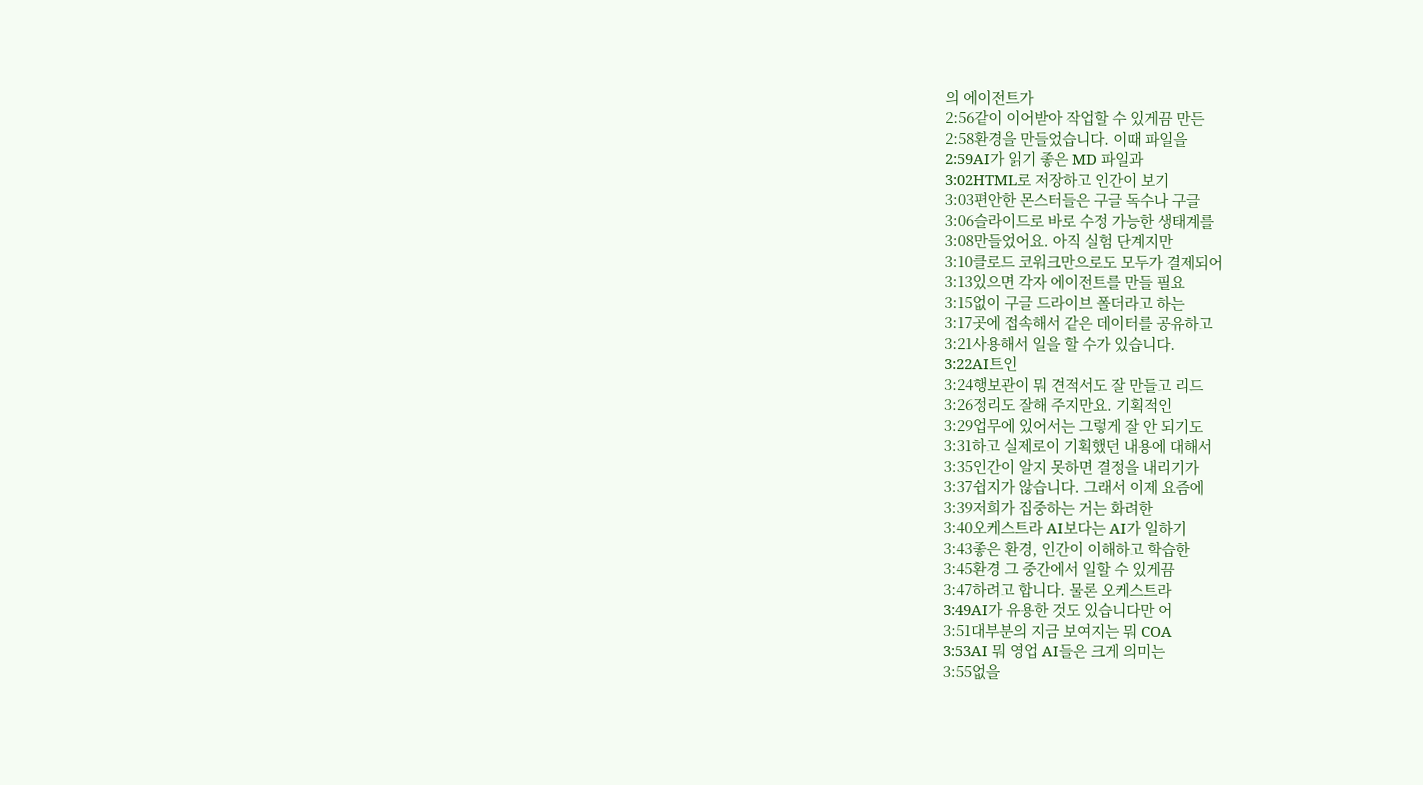의 에이전트가
2:56같이 이어받아 작업할 수 있게끔 만든
2:58환경을 만들었습니다. 이때 파일을
2:59AI가 읽기 좋은 MD 파일과
3:02HTML로 저장하고 인간이 보기
3:03편안한 몬스터들은 구글 독수나 구글
3:06슬라이드로 바로 수정 가능한 생태계를
3:08만들었어요. 아직 실험 단계지만
3:10클로드 코워크만으로도 모두가 결제되어
3:13있으면 각자 에이전트를 만들 필요
3:15없이 구글 드라이브 폴더라고 하는
3:17곳에 접속해서 같은 데이터를 공유하고
3:21사용해서 일을 할 수가 있습니다.
3:22AI트인
3:24행보관이 뭐 견적서도 잘 만들고 리드
3:26정리도 잘해 주지만요. 기획적인
3:29업무에 있어서는 그렇게 잘 안 되기도
3:31하고 실제로이 기획했던 내용에 대해서
3:35인간이 알지 못하면 결정을 내리기가
3:37쉽지가 않습니다. 그래서 이제 요즘에
3:39저희가 집중하는 거는 화려한
3:40오케스트라 AI보다는 AI가 일하기
3:43좋은 환경, 인간이 이해하고 학습한
3:45환경 그 중간에서 일할 수 있게끔
3:47하려고 합니다. 물론 오케스트라
3:49AI가 유용한 것도 있습니다만 어
3:51대부분의 지금 보여지는 뭐 COA
3:53AI 뭐 영업 AI들은 크게 의미는
3:55없을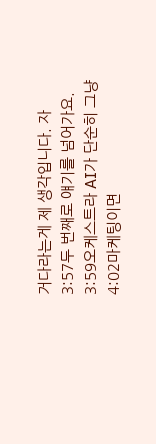거다라는게 제 생각입니다. 자
3:57두 번째로 얘기를 넘어가요.
3:59오케스트라 AI가 단순히 그냥
4:02마케팅이면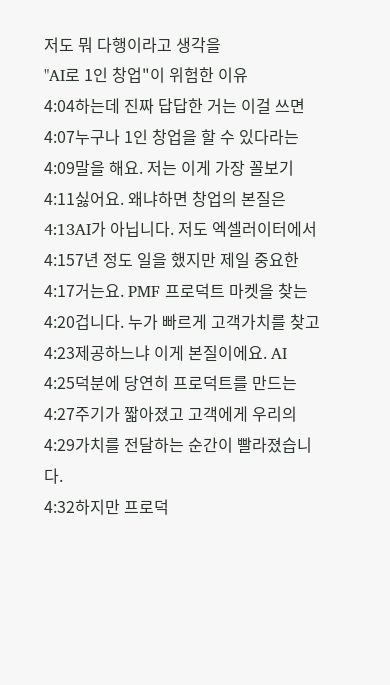저도 뭐 다행이라고 생각을
"AI로 1인 창업"이 위험한 이유
4:04하는데 진짜 답답한 거는 이걸 쓰면
4:07누구나 1인 창업을 할 수 있다라는
4:09말을 해요. 저는 이게 가장 꼴보기
4:11싫어요. 왜냐하면 창업의 본질은
4:13AI가 아닙니다. 저도 엑셀러이터에서
4:157년 정도 일을 했지만 제일 중요한
4:17거는요. PMF 프로덕트 마켓을 찾는
4:20겁니다. 누가 빠르게 고객가치를 찾고
4:23제공하느냐 이게 본질이에요. AI
4:25덕분에 당연히 프로덕트를 만드는
4:27주기가 짧아졌고 고객에게 우리의
4:29가치를 전달하는 순간이 빨라졌습니다.
4:32하지만 프로덕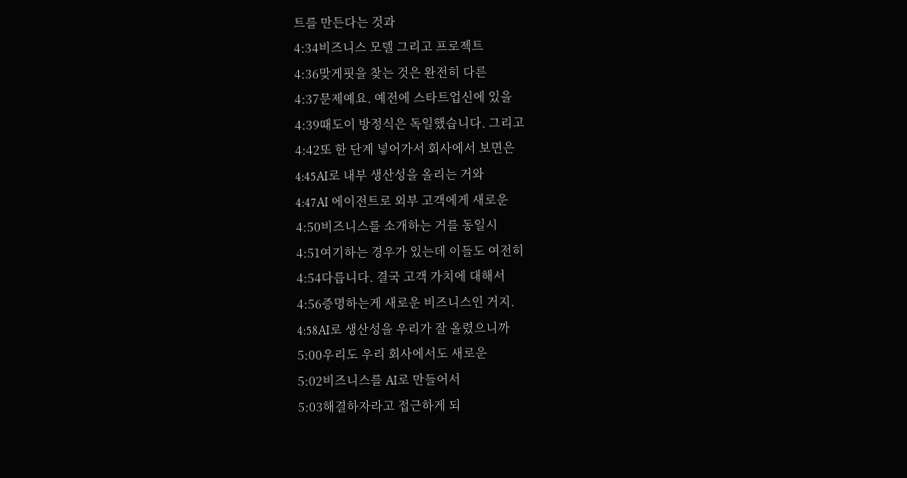트를 만든다는 것과
4:34비즈니스 모델 그리고 프로젝트
4:36맞게핏을 찾는 것은 완전히 다른
4:37문제예요. 예전에 스타트업신에 있을
4:39때도이 방정식은 독일했습니다. 그리고
4:42또 한 단계 넣어가서 회사에서 보면은
4:45AI로 내부 생산성을 올리는 거와
4:47AI 에이전트로 외부 고객에게 새로운
4:50비즈니스를 소개하는 거를 동일시
4:51여기하는 경우가 있는데 이들도 여전히
4:54다릅니다. 결국 고객 가치에 대해서
4:56증명하는게 새로운 비즈니스인 거지.
4:58AI로 생산성을 우리가 잘 올렸으니까
5:00우리도 우리 회사에서도 새로운
5:02비즈니스를 AI로 만들어서
5:03해결하자라고 접근하게 되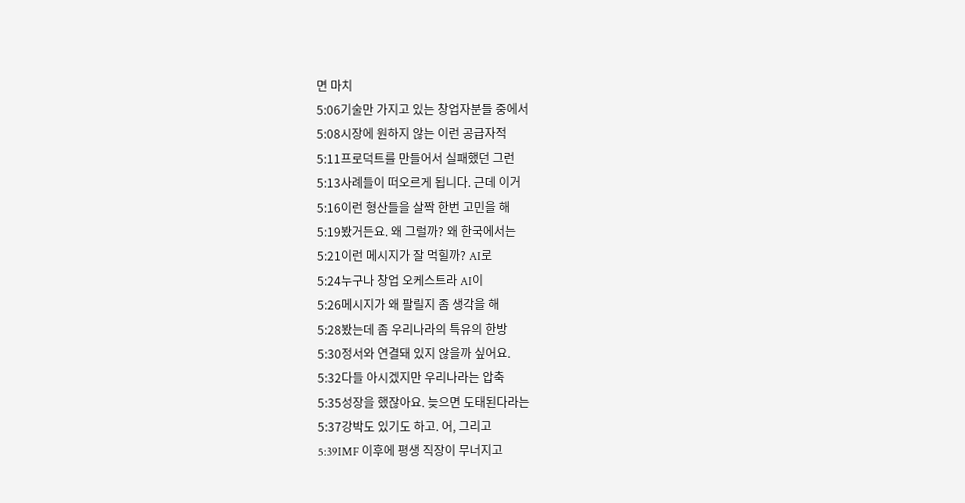면 마치
5:06기술만 가지고 있는 창업자분들 중에서
5:08시장에 원하지 않는 이런 공급자적
5:11프로덕트를 만들어서 실패했던 그런
5:13사례들이 떠오르게 됩니다. 근데 이거
5:16이런 형산들을 살짝 한번 고민을 해
5:19봤거든요. 왜 그럴까? 왜 한국에서는
5:21이런 메시지가 잘 먹힐까? AI로
5:24누구나 창업 오케스트라 AI이
5:26메시지가 왜 팔릴지 좀 생각을 해
5:28봤는데 좀 우리나라의 특유의 한방
5:30정서와 연결돼 있지 않을까 싶어요.
5:32다들 아시겠지만 우리나라는 압축
5:35성장을 했잖아요. 늦으면 도태된다라는
5:37강박도 있기도 하고. 어, 그리고
5:39IMF 이후에 평생 직장이 무너지고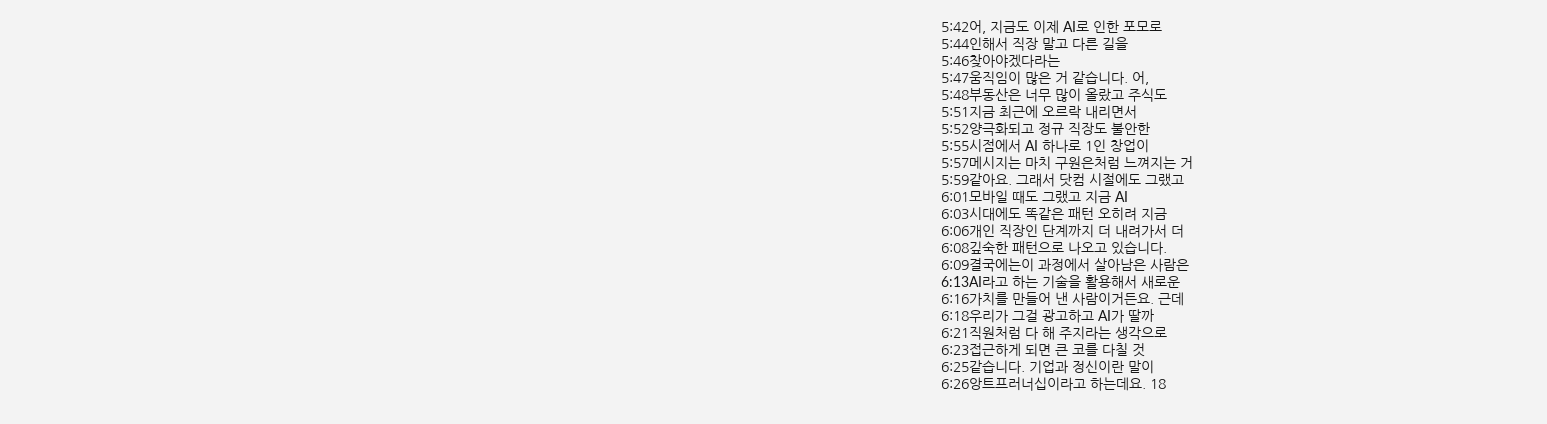5:42어, 지금도 이제 AI로 인한 포모로
5:44인해서 직장 말고 다른 길을
5:46찾아야겠다라는
5:47움직임이 많은 거 같습니다. 어,
5:48부동산은 너무 많이 올랐고 주식도
5:51지금 최근에 오르락 내리면서
5:52양극화되고 정규 직장도 불안한
5:55시점에서 AI 하나로 1인 창업이
5:57메시지는 마치 구원은처럼 느껴지는 거
5:59같아요. 그래서 닷컴 시절에도 그랬고
6:01모바일 때도 그랬고 지금 AI
6:03시대에도 똑같은 패턴 오히려 지금
6:06개인 직장인 단계까지 더 내려가서 더
6:08깊숙한 패턴으로 나오고 있습니다.
6:09결국에는이 과정에서 살아남은 사람은
6:13AI라고 하는 기술을 활용해서 새로운
6:16가치를 만들어 낸 사람이거든요. 근데
6:18우리가 그걸 광고하고 AI가 딸까
6:21직원처럼 다 해 주지라는 생각으로
6:23접근하게 되면 큰 코를 다칠 것
6:25같습니다. 기업과 정신이란 말이
6:26앙트프러너십이라고 하는데요. 18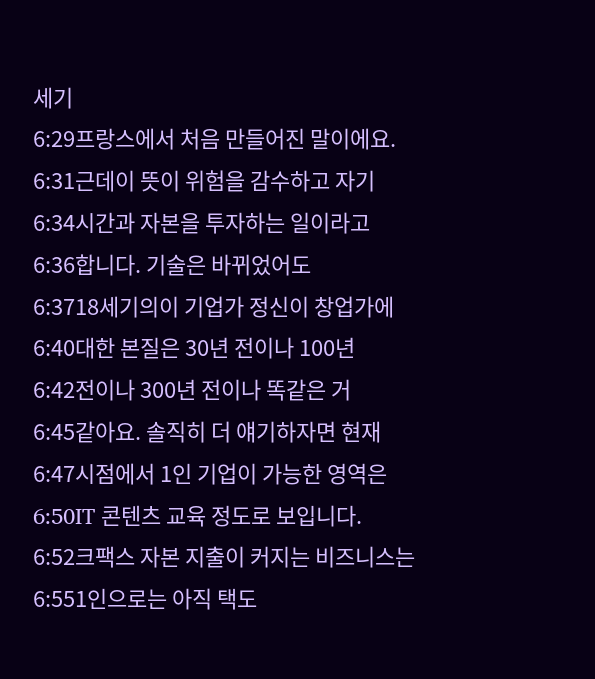세기
6:29프랑스에서 처음 만들어진 말이에요.
6:31근데이 뜻이 위험을 감수하고 자기
6:34시간과 자본을 투자하는 일이라고
6:36합니다. 기술은 바뀌었어도
6:3718세기의이 기업가 정신이 창업가에
6:40대한 본질은 30년 전이나 100년
6:42전이나 300년 전이나 똑같은 거
6:45같아요. 솔직히 더 얘기하자면 현재
6:47시점에서 1인 기업이 가능한 영역은
6:50IT 콘텐츠 교육 정도로 보입니다.
6:52크팩스 자본 지출이 커지는 비즈니스는
6:551인으로는 아직 택도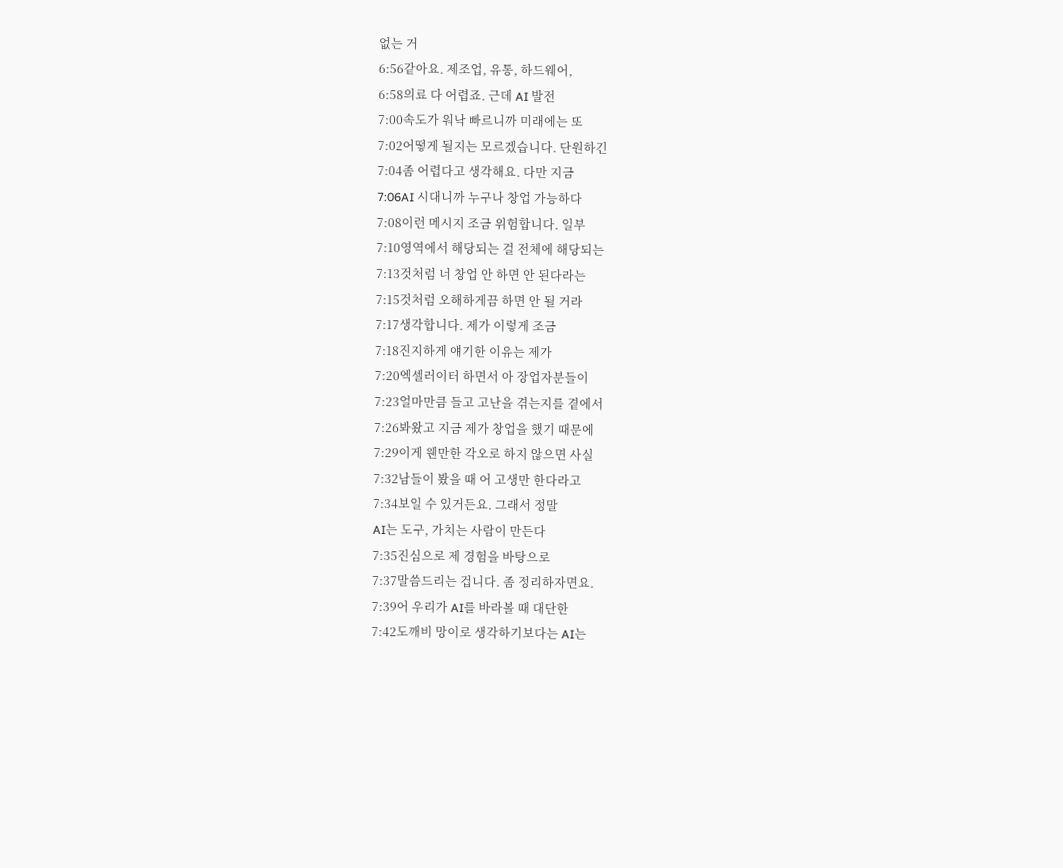없는 거
6:56같아요. 제조업, 유통, 하드웨어,
6:58의료 다 어렵죠. 근데 AI 발전
7:00속도가 워낙 빠르니까 미래에는 또
7:02어떻게 될지는 모르겠습니다. 단원하긴
7:04좀 어렵다고 생각해요. 다만 지금
7:06AI 시대니까 누구나 창업 가능하다
7:08이런 메시지 조금 위험합니다. 일부
7:10영역에서 해당되는 걸 전체에 해당되는
7:13것처럼 너 창업 안 하면 안 된다라는
7:15것처럼 오해하게끔 하면 안 될 거라
7:17생각합니다. 제가 이렇게 조금
7:18진지하게 얘기한 이유는 제가
7:20엑셀러이터 하면서 아 장업자분들이
7:23얼마만큼 들고 고난을 겪는지를 곁에서
7:26봐왔고 지금 제가 창업을 했기 때문에
7:29이게 웬만한 각오로 하지 않으면 사실
7:32남들이 봤을 때 어 고생만 한다라고
7:34보일 수 있거든요. 그래서 정말
AI는 도구, 가치는 사람이 만든다
7:35진심으로 제 경험을 바탕으로
7:37말씀드리는 겁니다. 좀 정리하자면요.
7:39어 우리가 AI를 바라볼 때 대단한
7:42도깨비 망이로 생각하기보다는 AI는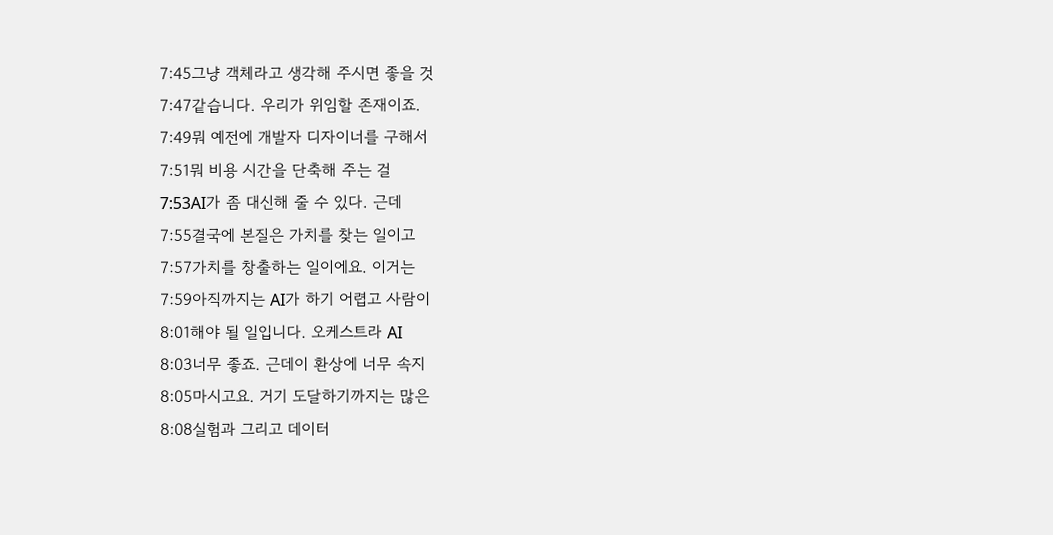7:45그냥 객체라고 생각해 주시면 좋을 것
7:47같습니다. 우리가 위임할 존재이죠.
7:49뭐 예전에 개발자 디자이너를 구해서
7:51뭐 비용 시간을 단축해 주는 걸
7:53AI가 좀 대신해 줄 수 있다. 근데
7:55결국에 본질은 가치를 찾는 일이고
7:57가치를 창출하는 일이에요. 이거는
7:59아직까지는 AI가 하기 어렵고 사람이
8:01해야 될 일입니다. 오케스트라 AI
8:03너무 좋죠. 근데이 환상에 너무 속지
8:05마시고요. 거기 도달하기까지는 많은
8:08실험과 그리고 데이터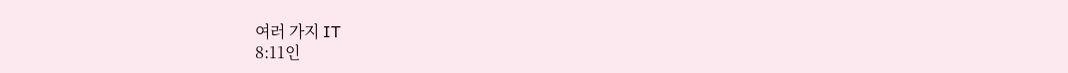여러 가지 IT
8:11인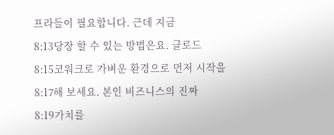프라들이 필요합니다. 근데 지금
8:13당장 할 수 있는 방법은요. 클로드
8:15코워크로 가벼운 환경으로 먼저 시작을
8:17해 보세요. 본인 비즈니스의 진짜
8:19가치를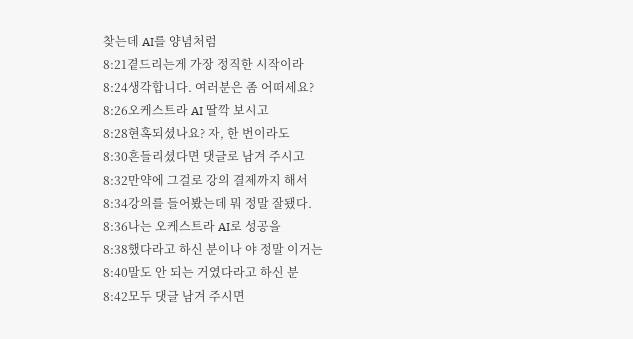찾는데 AI를 양념처럼
8:21곁드리는게 가장 정직한 시작이라
8:24생각합니다. 여러분은 좀 어떠세요?
8:26오케스트라 AI 딸깍 보시고
8:28현혹되셨나요? 자, 한 번이라도
8:30흔들리셨다면 댓글로 남겨 주시고
8:32만약에 그걸로 강의 결제까지 해서
8:34강의를 들어봤는데 뭐 정말 잘됐다.
8:36나는 오케스트라 AI로 성공을
8:38했다라고 하신 분이나 야 정말 이거는
8:40말도 안 되는 거였다라고 하신 분
8:42모두 댓글 남겨 주시면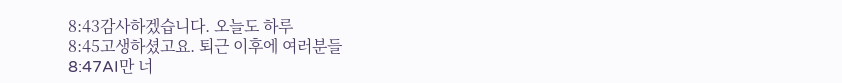8:43감사하겠습니다. 오늘도 하루
8:45고생하셨고요. 퇴근 이후에 여러분들
8:47AI만 너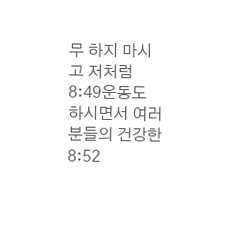무 하지 마시고 저처럼
8:49운동도 하시면서 여러분들의 건강한
8:52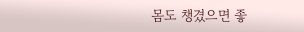몸도 챙겼으면 좋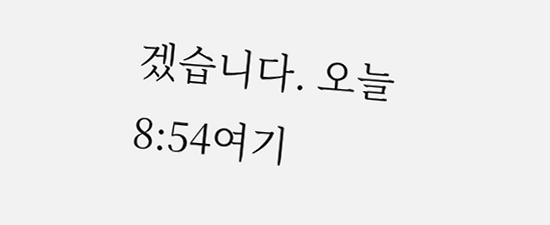겠습니다. 오늘
8:54여기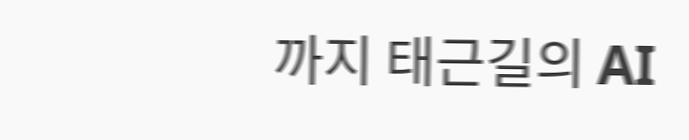까지 태근길의 AI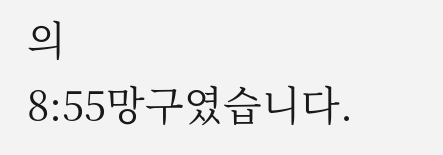의
8:55망구였습니다.